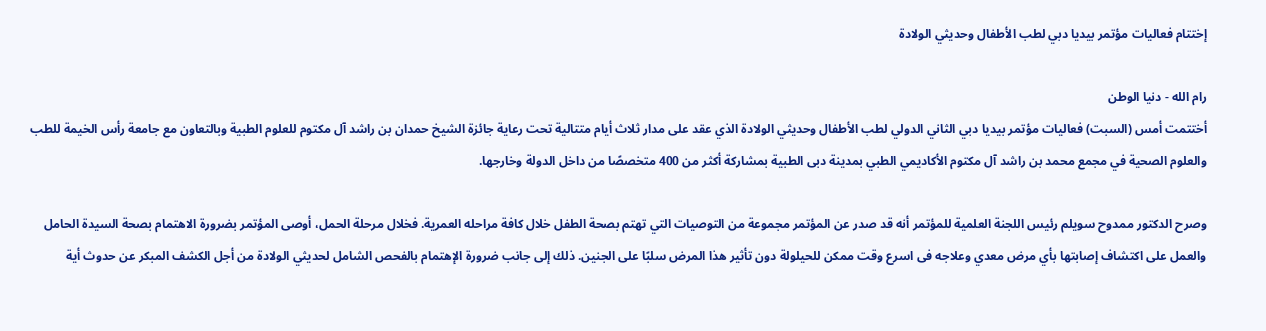إختتام فعاليات مؤتمر بيديا دبي لطب الأطفال وحديثي الولادة

رام الله - دنيا الوطن
أختتمت أمس (السبت) فعاليات مؤتمر بيديا دبي الثاني الدولي لطب الأطفال وحديثي الولادة الذي عقد على مدار ثلاث أيام متتالية تحت رعاية جائزة الشيخ حمدان بن راشد آل مكتوم للعلوم الطبية وبالتعاون مع جامعة رأس الخيمة للطب والعلوم الصحية في مجمع محمد بن راشد آل مكتوم الأكاديمي الطبي بمدينة دبى الطبية بمشاركة أكثر من 400 متخصصًا من داخل الدولة وخارجها.

وصرح الدكتور ممدوح سويلم رئيس اللجنة العلمية للمؤتمر أنه قد صدر عن المؤتمر مجموعة من التوصيات التي تهتم بصحة الطفل خلال كافة مراحله العمرية. فخلال مرحلة الحمل، أوصى المؤتمر بضرورة الاهتمام بصحة السيدة الحامل والعمل على اكتشاف إصابتها بأي مرض معدي وعلاجه فى اسرع وقت ممكن للحيلولة دون تأثير هذا المرض سلبًا على الجنين. ذلك إلى جانب ضرورة الإهتمام بالفحص الشامل لحديثي الولادة من أجل الكشف المبكر عن حدوث أية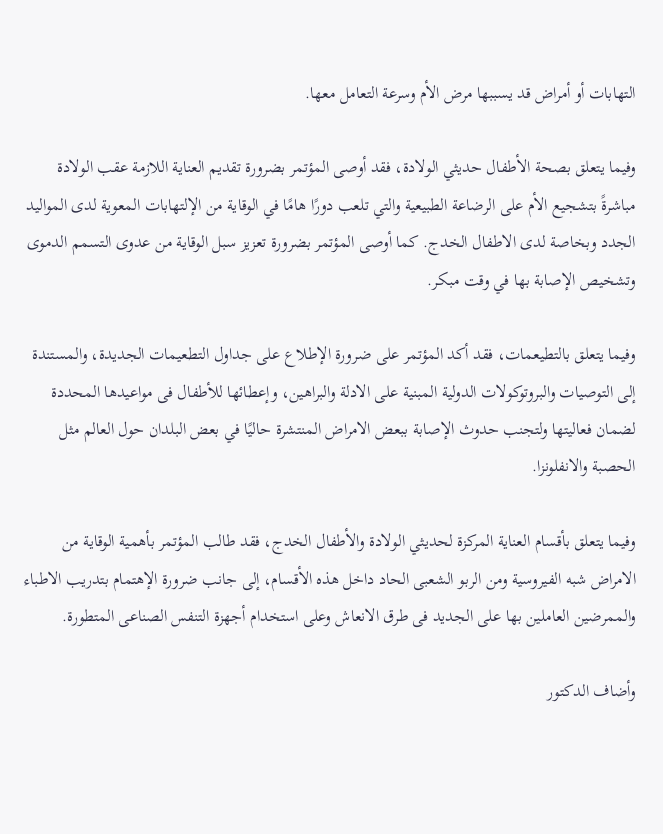التهابات أو أمراض قد يسببها مرض الأم وسرعة التعامل معها.

وفيما يتعلق بصحة الأطفال حديثي الولادة، فقد أوصى المؤتمر بضرورة تقديم العناية اللازمة عقب الولادة مباشرةً بتشجيع الأم على الرضاعة الطبيعية والتي تلعب دورًا هامًا في الوقاية من الإلتهابات المعوية لدى المواليد الجدد وبخاصة لدى الاطفال الخدج. كما أوصى المؤتمر بضرورة تعزيز سبل الوقاية من عدوى التسمم الدموى وتشخيص الإصابة بها في وقت مبكر.

وفيما يتعلق بالتطيعمات، فقد أكد المؤتمر على ضرورة الإطلاع على جداول التطعيمات الجديدة، والمستندة إلى التوصيات والبروتوكولات الدولية المبنية على الادلة والبراهين، وإعطائها للأطفال فى مواعيدها المحددة لضمان فعاليتها ولتجنب حدوث الإصابة ببعض الامراض المنتشرة حاليًا في بعض البلدان حول العالم مثل الحصبة والانفلونزا.

وفيما يتعلق بأقسام العناية المركزة لحديثي الولادة والأطفال الخدج، فقد طالب المؤتمر بأهمية الوقاية من الامراض شبه الفيروسية ومن الربو الشعبى الحاد داخل هذه الأقسام، إلى جانب ضرورة الإهتمام بتدريب الاطباء والممرضين العاملين بها على الجديد فى طرق الانعاش وعلى استخدام أجهزة التنفس الصناعى المتطورة.

وأضاف الدكتور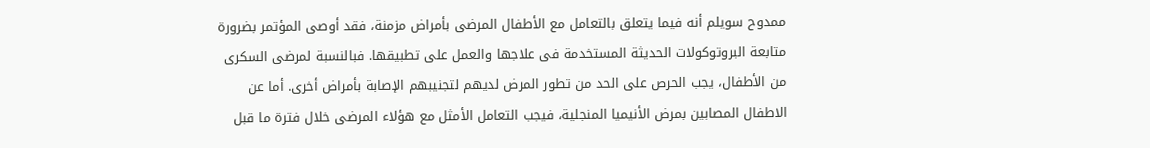ممدوح سويلم أنه فيما يتعلق بالتعامل مع الأطفال المرضى بأمراض مزمنة، فقد أوصى المؤتمر بضرورة متابعة البروتوكولات الحديثة المستخدمة فى علاجها والعمل على تطبيقها. فبالنسبة لمرضى السكرى من الأطفال، يجب الحرص على الحد من تطور المرض لديهم لتجنيبهم الإصابة بأمراض أخرى. أما عن الاطفال المصابين بمرض الأنيميا المنجلية، فيجب التعامل الأمثل مع هؤلاء المرضى خلال فترة ما قبل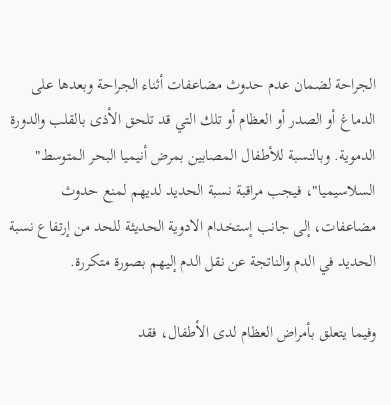الجراحة لضمان عدم حدوث مضاعفات أثناء الجراحة وبعدها على الدماغ أو الصدر أو العظام أو تلك التي قد تلحق الأذى بالقلب والدورة الدموية. وبالنسبة للأطفال المصابين بمرض أنيميا البحر المتوسط" السلاسيميا"، فيجب مراقبة نسبة الحديد لديهم لمنع حدوث مضاعفات، إلى جانب إستخدام الادوية الحديثة للحد من إرتفاع نسبة الحديد في الدم والناتجة عن نقل الدم إليهم بصورة متكررة.

وفيما يتعلق بأمراض العظام لدى الأطفال، فقد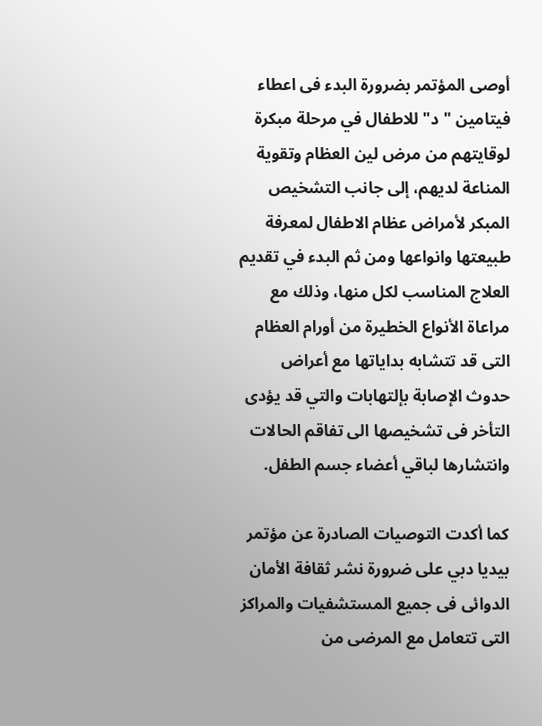أوصى المؤتمر بضرورة البدء فى اعطاء فيتامين " د" للاطفال في مرحلة مبكرة لوقايتهم من مرض لين العظام وتقوية المناعة لديهم، إلى جانب التشخيص المبكر لأمراض عظام الاطفال لمعرفة طبيعتها وانواعها ومن ثم البدء في تقديم العلاج المناسب لكل منها، وذلك مع مراعاة الأنواع الخطيرة من أورام العظام التى قد تتشابه بداياتها مع أعراض حدوث الإصابة بإلتهابات والتي قد يؤدى التأخر فى تشخيصها الى تفاقم الحالات وانتشارها لباقي أعضاء جسم الطفل.

كما أكدت التوصيات الصادرة عن مؤتمر بيديا دبي على ضرورة نشر ثقافة الأمان الدوائى فى جميع المستشفيات والمراكز التى تتعامل مع المرضى من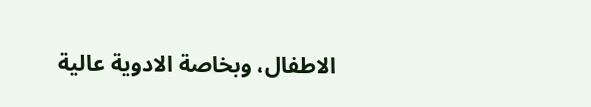الاطفال، وبخاصة الادوية عالية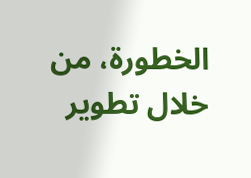الخطورة، من خلال تطوير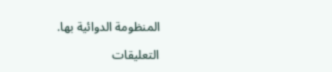المنظومة الدوائية بها.

التعليقات